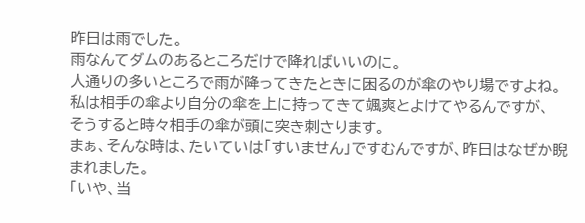昨日は雨でした。
雨なんてダムのあるところだけで降ればいいのに。
人通りの多いところで雨が降ってきたときに困るのが傘のやり場ですよね。
私は相手の傘より自分の傘を上に持ってきて颯爽とよけてやるんですが、
そうすると時々相手の傘が頭に突き刺さります。
まぁ、そんな時は、たいていは「すいません」ですむんですが、昨日はなぜか睨まれました。
「いや、当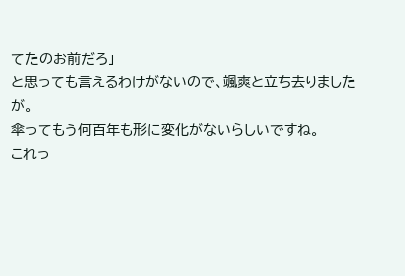てたのお前だろ」
と思っても言えるわけがないので、颯爽と立ち去りましたが。
傘ってもう何百年も形に変化がないらしいですね。
これっ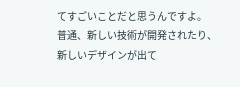てすごいことだと思うんですよ。
普通、新しい技術が開発されたり、新しいデザインが出て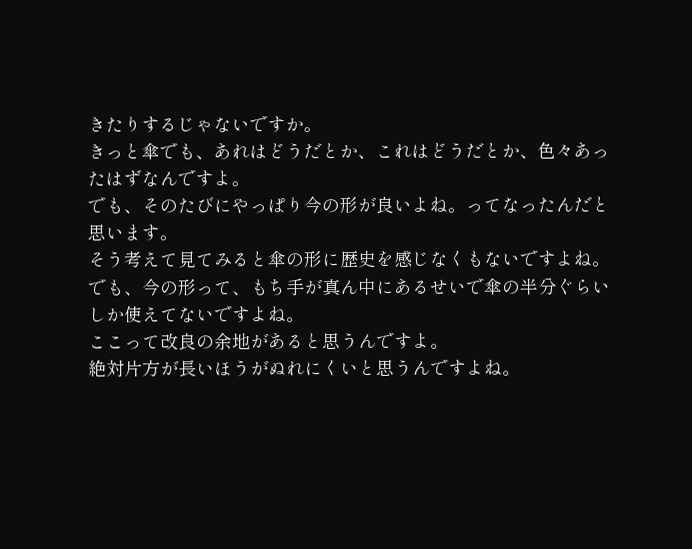きたりするじゃないですか。
きっと傘でも、あれはどうだとか、これはどうだとか、色々あったはずなんですよ。
でも、そのたびにやっぱり今の形が良いよね。ってなったんだと思います。
そう考えて見てみると傘の形に歴史を感じなくもないですよね。
でも、今の形って、もち手が真ん中にあるせいで傘の半分ぐらいしか使えてないですよね。
ここって改良の余地があると思うんですよ。
絶対片方が長いほうがぬれにくいと思うんですよね。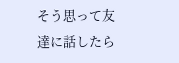そう思って友達に話したら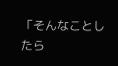「そんなことしたら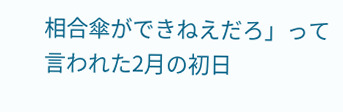相合傘ができねえだろ」って言われた2月の初日